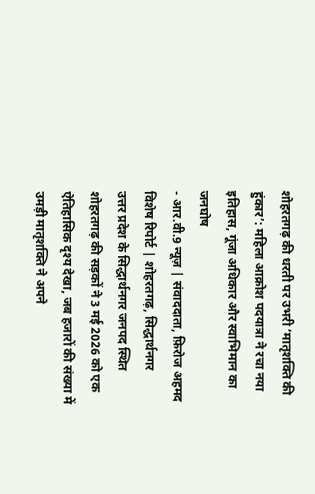शोहरतगढ़ की धरती पर उभरी ‘मातृशक्ति की हुंकार’: महिला आक्रोश पदयात्रा ने रचा नया इतिहास, गूंजा अधिकार और स्वाभिमान का जनघोष
- आर.वी.9 न्यूज़ | संवाददाता, फ़िरोज अहमद
विशेष रिपोर्ट | शोहरतगढ़, सिद्धार्थनगर
उत्तर प्रदेश के सिद्धार्थनगर जनपद स्थित शोहरतगढ़ की सड़कों ने 3 मई 2026 को एक ऐतिहासिक दृश्य देखा, जब हजारों की संख्या में उमड़ी मातृशक्ति ने अपने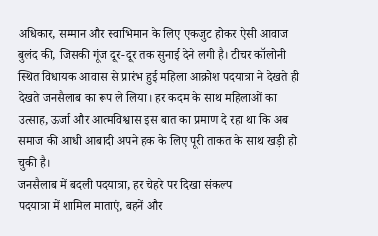अधिकार, सम्मान और स्वाभिमान के लिए एकजुट होकर ऐसी आवाज बुलंद की, जिसकी गूंज दूर-दूर तक सुनाई देने लगी है। टीचर कॉलोनी स्थित विधायक आवास से प्रारंभ हुई महिला आक्रोश पदयात्रा ने देखते ही देखते जनसैलाब का रूप ले लिया। हर कदम के साथ महिलाओं का उत्साह, ऊर्जा और आत्मविश्वास इस बात का प्रमाण दे रहा था कि अब समाज की आधी आबादी अपने हक के लिए पूरी ताकत के साथ खड़ी हो चुकी है।
जनसैलाब में बदली पदयात्रा, हर चेहरे पर दिखा संकल्प
पदयात्रा में शामिल माताएं, बहनें और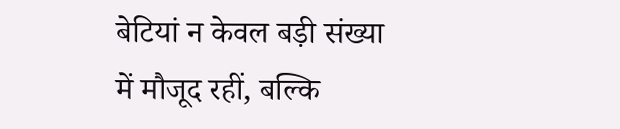बेटियां न केवल बड़ी संख्या में मौजूद रहीं, बल्कि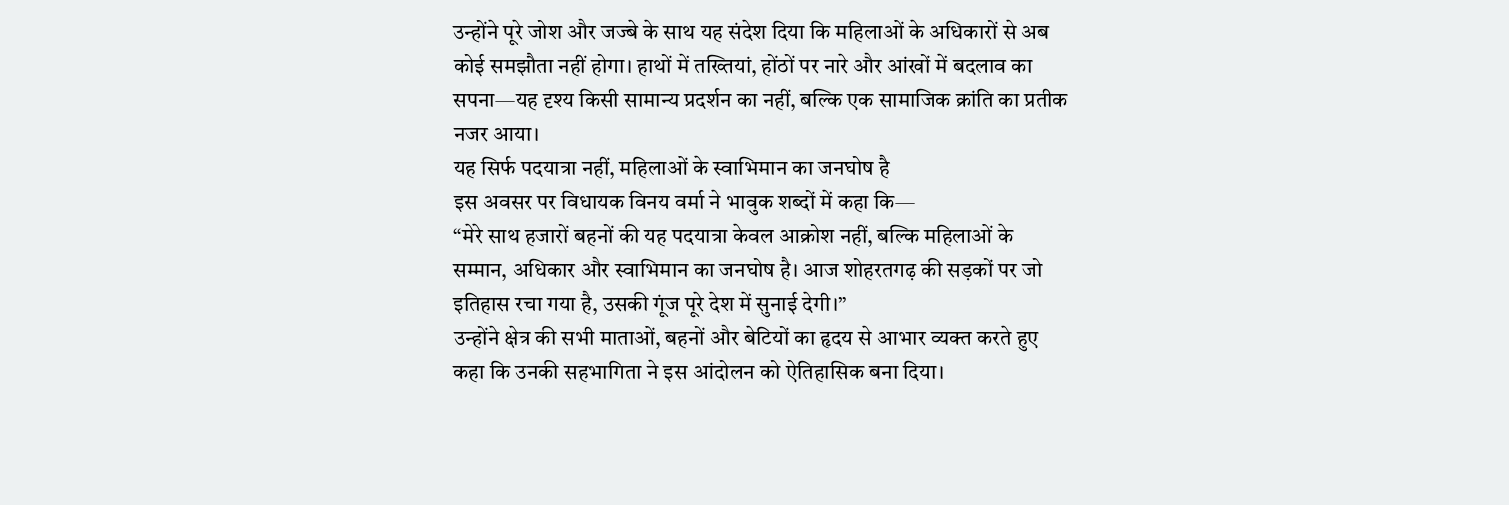उन्होंने पूरे जोश और जज्बे के साथ यह संदेश दिया कि महिलाओं के अधिकारों से अब कोई समझौता नहीं होगा। हाथों में तख्तियां, होंठों पर नारे और आंखों में बदलाव का सपना—यह दृश्य किसी सामान्य प्रदर्शन का नहीं, बल्कि एक सामाजिक क्रांति का प्रतीक नजर आया।
यह सिर्फ पदयात्रा नहीं, महिलाओं के स्वाभिमान का जनघोष है
इस अवसर पर विधायक विनय वर्मा ने भावुक शब्दों में कहा कि—
“मेरे साथ हजारों बहनों की यह पदयात्रा केवल आक्रोश नहीं, बल्कि महिलाओं के सम्मान, अधिकार और स्वाभिमान का जनघोष है। आज शोहरतगढ़ की सड़कों पर जो इतिहास रचा गया है, उसकी गूंज पूरे देश में सुनाई देगी।”
उन्होंने क्षेत्र की सभी माताओं, बहनों और बेटियों का हृदय से आभार व्यक्त करते हुए कहा कि उनकी सहभागिता ने इस आंदोलन को ऐतिहासिक बना दिया।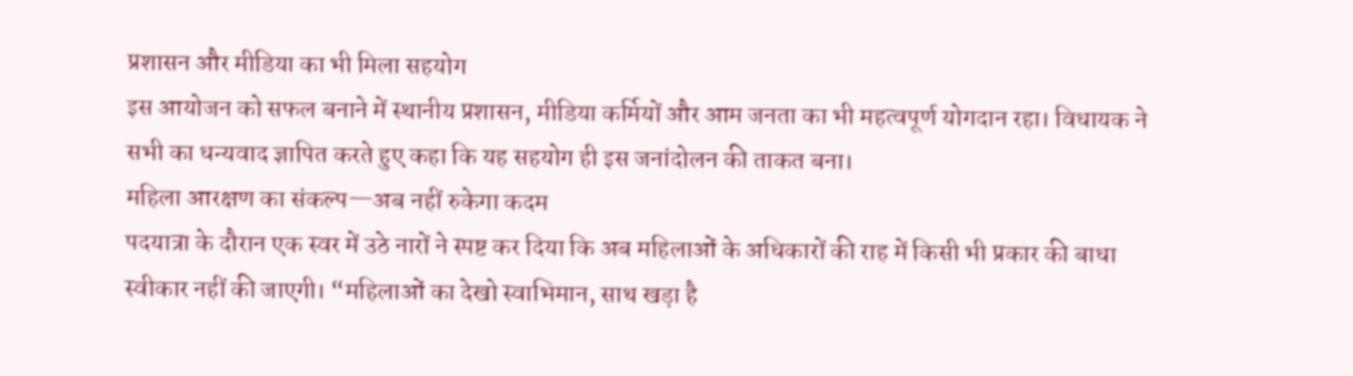प्रशासन और मीडिया का भी मिला सहयोग
इस आयोजन को सफल बनाने में स्थानीय प्रशासन, मीडिया कर्मियों और आम जनता का भी महत्वपूर्ण योगदान रहा। विधायक ने सभी का धन्यवाद ज्ञापित करते हुए कहा कि यह सहयोग ही इस जनांदोलन की ताकत बना।
महिला आरक्षण का संकल्प—अब नहीं रुकेगा कदम
पदयात्रा के दौरान एक स्वर में उठे नारों ने स्पष्ट कर दिया कि अब महिलाओं के अधिकारों की राह में किसी भी प्रकार की बाधा स्वीकार नहीं की जाएगी। “महिलाओं का देखो स्वाभिमान, साथ खड़ा है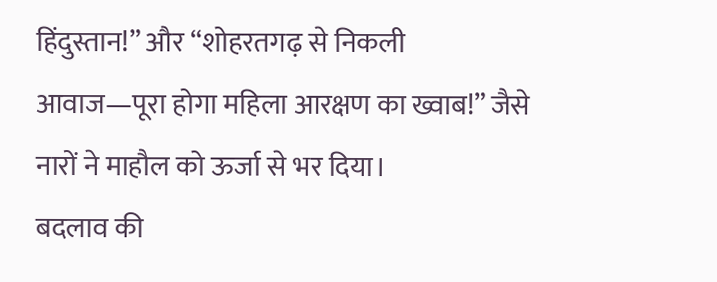हिंदुस्तान!” और “शोहरतगढ़ से निकली आवाज—पूरा होगा महिला आरक्षण का ख्वाब!” जैसे नारों ने माहौल को ऊर्जा से भर दिया।
बदलाव की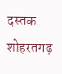दस्तक
शोहरतगढ़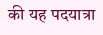की यह पदयात्रा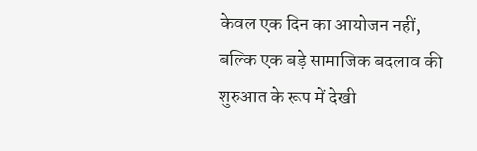केवल एक दिन का आयोजन नहीं, बल्कि एक बड़े सामाजिक बदलाव की शुरुआत के रूप में देखी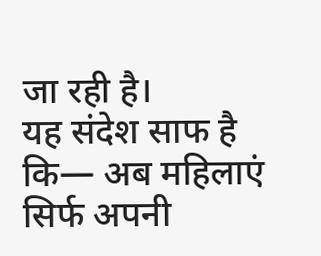जा रही है।
यह संदेश साफ है कि— अब महिलाएं सिर्फ अपनी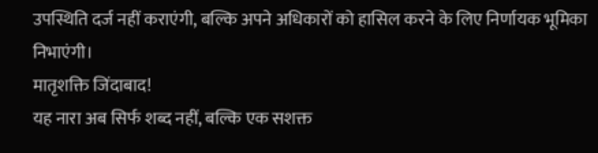उपस्थिति दर्ज नहीं कराएंगी, बल्कि अपने अधिकारों को हासिल करने के लिए निर्णायक भूमिका निभाएंगी।
मातृशक्ति जिंदाबाद!
यह नारा अब सिर्फ शब्द नहीं, बल्कि एक सशक्त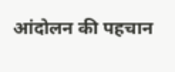आंदोलन की पहचान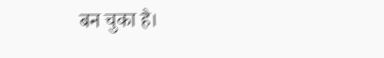बन चुका है।